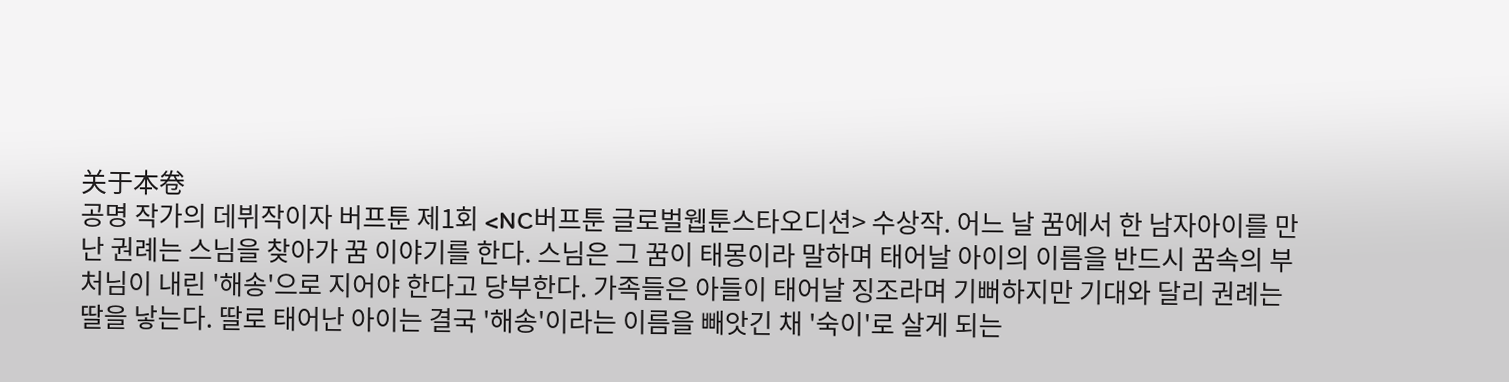关于本卷
공명 작가의 데뷔작이자 버프툰 제1회 <NC버프툰 글로벌웹툰스타오디션> 수상작. 어느 날 꿈에서 한 남자아이를 만난 권례는 스님을 찾아가 꿈 이야기를 한다. 스님은 그 꿈이 태몽이라 말하며 태어날 아이의 이름을 반드시 꿈속의 부처님이 내린 '해송'으로 지어야 한다고 당부한다. 가족들은 아들이 태어날 징조라며 기뻐하지만 기대와 달리 권례는 딸을 낳는다. 딸로 태어난 아이는 결국 '해송'이라는 이름을 빼앗긴 채 '숙이'로 살게 되는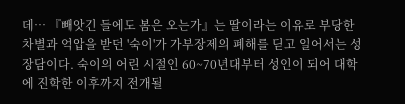데… 『빼앗긴 들에도 봄은 오는가』는 딸이라는 이유로 부당한 차별과 억압을 받던 '숙이'가 가부장제의 폐해를 딛고 일어서는 성장담이다. 숙이의 어린 시절인 60~70년대부터 성인이 되어 대학에 진학한 이후까지 전개될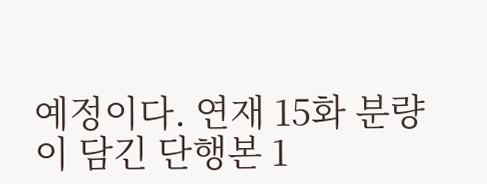예정이다. 연재 15화 분량이 담긴 단행본 1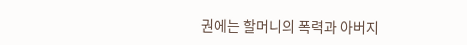권에는 할머니의 폭력과 아버지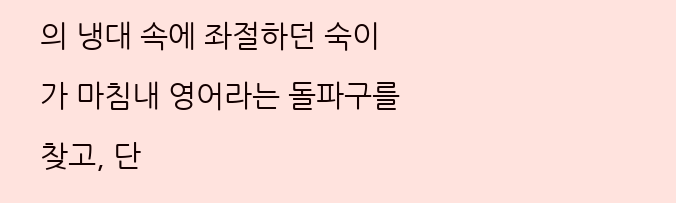의 냉대 속에 좌절하던 숙이가 마침내 영어라는 돌파구를 찾고, 단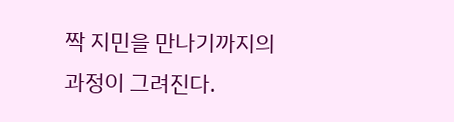짝 지민을 만나기까지의 과정이 그려진다.